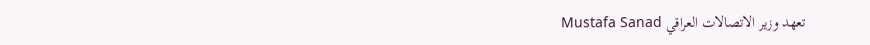تعهد وزير الاتصالات العراقي Mustafa Sanad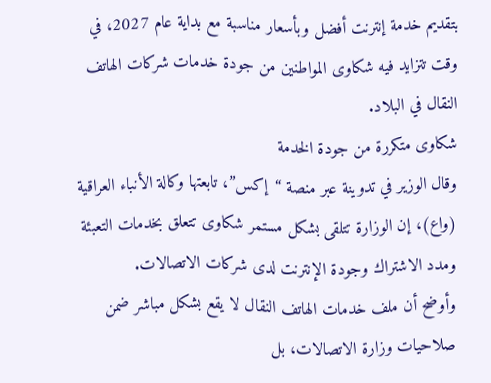بتقديم خدمة إنترنت أفضل وبأسعار مناسبة مع بداية عام 2027، في وقت تتزايد فيه شكاوى المواطنين من جودة خدمات شركات الهاتف النقال في البلاد.
شكاوى متكررة من جودة الخدمة
وقال الوزير في تدوينة عبر منصة “إكس”، تابعتها وكالة الأنباء العراقية (واع)، إن الوزارة تتلقى بشكل مستمر شكاوى تتعلق بخدمات التعبئة ومدد الاشتراك وجودة الإنترنت لدى شركات الاتصالات.
وأوضح أن ملف خدمات الهاتف النقال لا يقع بشكل مباشر ضمن صلاحيات وزارة الاتصالات، بل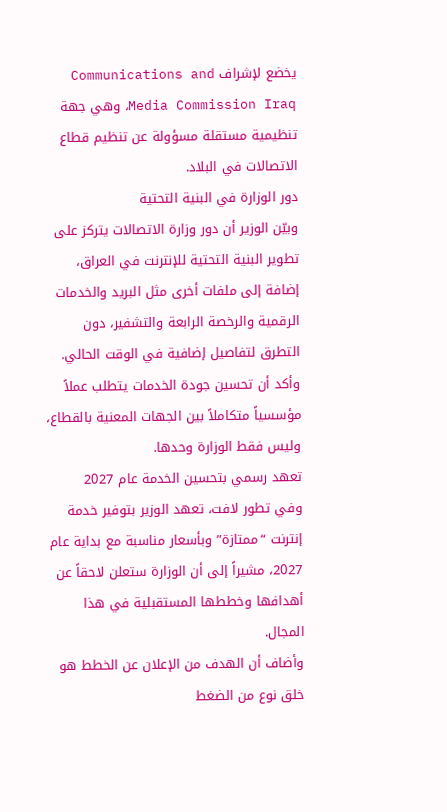يخضع لإشراف Communications and Media Commission Iraq، وهي جهة تنظيمية مستقلة مسؤولة عن تنظيم قطاع الاتصالات في البلاد.
دور الوزارة في البنية التحتية
وبيّن الوزير أن دور وزارة الاتصالات يتركز على تطوير البنية التحتية للإنترنت في العراق، إضافة إلى ملفات أخرى مثل البريد والخدمات الرقمية والرخصة الرابعة والتشفير، دون التطرق لتفاصيل إضافية في الوقت الحالي.
وأكد أن تحسين جودة الخدمات يتطلب عملاً مؤسسياً متكاملاً بين الجهات المعنية بالقطاع، وليس فقط الوزارة وحدها.
تعهد رسمي بتحسين الخدمة عام 2027
وفي تطور لافت، تعهد الوزير بتوفير خدمة إنترنت “ممتازة” وبأسعار مناسبة مع بداية عام 2027، مشيراً إلى أن الوزارة ستعلن لاحقاً عن أهدافها وخططها المستقبلية في هذا المجال.
وأضاف أن الهدف من الإعلان عن الخطط هو خلق نوع من الضغط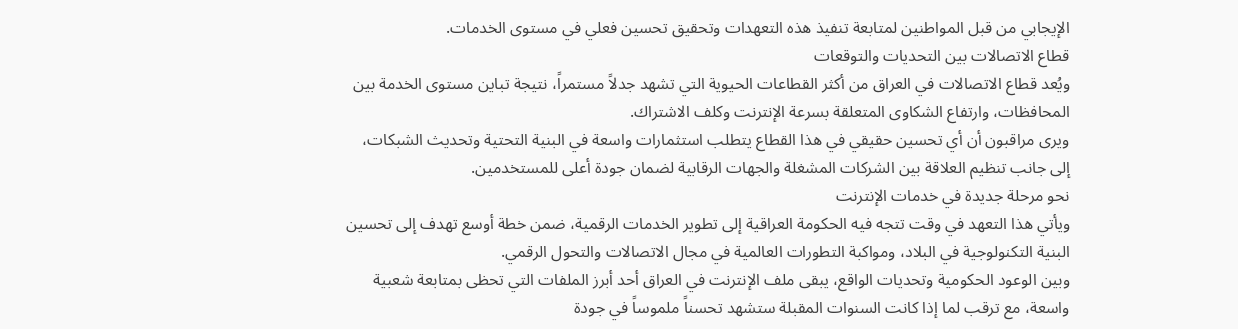الإيجابي من قبل المواطنين لمتابعة تنفيذ هذه التعهدات وتحقيق تحسين فعلي في مستوى الخدمات.
قطاع الاتصالات بين التحديات والتوقعات
ويُعد قطاع الاتصالات في العراق من أكثر القطاعات الحيوية التي تشهد جدلاً مستمراً، نتيجة تباين مستوى الخدمة بين المحافظات، وارتفاع الشكاوى المتعلقة بسرعة الإنترنت وكلف الاشتراك.
ويرى مراقبون أن أي تحسين حقيقي في هذا القطاع يتطلب استثمارات واسعة في البنية التحتية وتحديث الشبكات، إلى جانب تنظيم العلاقة بين الشركات المشغلة والجهات الرقابية لضمان جودة أعلى للمستخدمين.
نحو مرحلة جديدة في خدمات الإنترنت
ويأتي هذا التعهد في وقت تتجه فيه الحكومة العراقية إلى تطوير الخدمات الرقمية، ضمن خطة أوسع تهدف إلى تحسين البنية التكنولوجية في البلاد، ومواكبة التطورات العالمية في مجال الاتصالات والتحول الرقمي.
وبين الوعود الحكومية وتحديات الواقع، يبقى ملف الإنترنت في العراق أحد أبرز الملفات التي تحظى بمتابعة شعبية واسعة، مع ترقب لما إذا كانت السنوات المقبلة ستشهد تحسناً ملموساً في جودة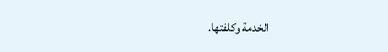الخدمة وكلفتها.